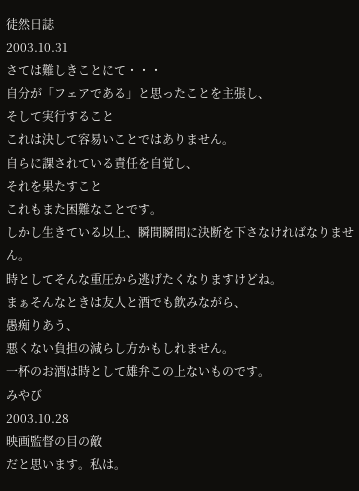徒然日誌
2003.10.31
さては難しきことにて・・・
自分が「フェアである」と思ったことを主張し、
そして実行すること
これは決して容易いことではありません。
自らに課されている責任を自覚し、
それを果たすこと
これもまた困難なことです。
しかし生きている以上、瞬間瞬間に決断を下さなければなりません。
時としてそんな重圧から逃げたくなりますけどね。
まぁそんなときは友人と酒でも飲みながら、
愚痴りあう、
悪くない負担の減らし方かもしれません。
一杯のお酒は時として雄弁この上ないものです。
みやび
2003.10.28
映画監督の目の敵
だと思います。私は。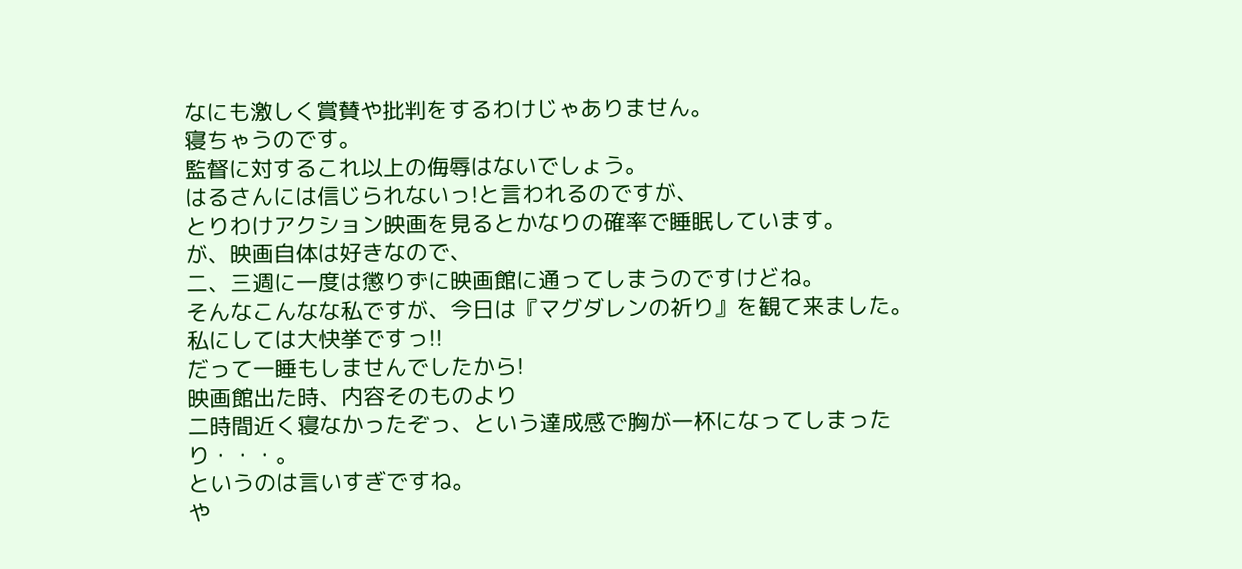なにも激しく賞賛や批判をするわけじゃありません。
寝ちゃうのです。
監督に対するこれ以上の侮辱はないでしょう。
はるさんには信じられないっ!と言われるのですが、
とりわけアクション映画を見るとかなりの確率で睡眠しています。
が、映画自体は好きなので、
二、三週に一度は懲りずに映画館に通ってしまうのですけどね。
そんなこんなな私ですが、今日は『マグダレンの祈り』を観て来ました。
私にしては大快挙ですっ!!
だって一睡もしませんでしたから!
映画館出た時、内容そのものより
二時間近く寝なかったぞっ、という達成感で胸が一杯になってしまったり・・・。
というのは言いすぎですね。
や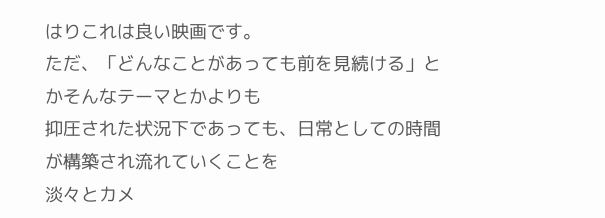はりこれは良い映画です。
ただ、「どんなことがあっても前を見続ける」とかそんなテーマとかよりも
抑圧された状況下であっても、日常としての時間が構築され流れていくことを
淡々とカメ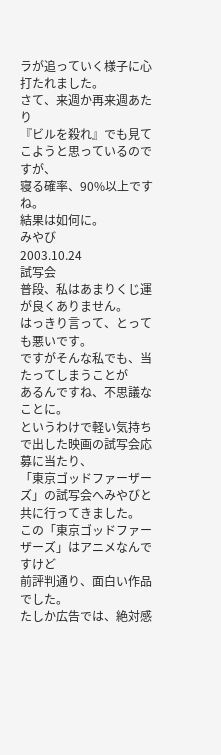ラが追っていく様子に心打たれました。
さて、来週か再来週あたり
『ビルを殺れ』でも見てこようと思っているのですが、
寝る確率、90%以上ですね。
結果は如何に。
みやび
2003.10.24
試写会
普段、私はあまりくじ運が良くありません。
はっきり言って、とっても悪いです。
ですがそんな私でも、当たってしまうことが
あるんですね、不思議なことに。
というわけで軽い気持ちで出した映画の試写会応募に当たり、
「東京ゴッドファーザーズ」の試写会へみやびと共に行ってきました。
この「東京ゴッドファーザーズ」はアニメなんですけど
前評判通り、面白い作品でした。
たしか広告では、絶対感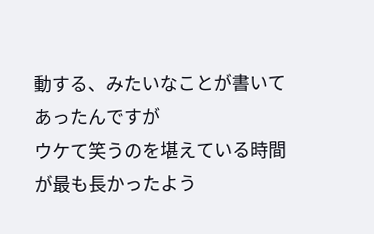動する、みたいなことが書いてあったんですが
ウケて笑うのを堪えている時間が最も長かったよう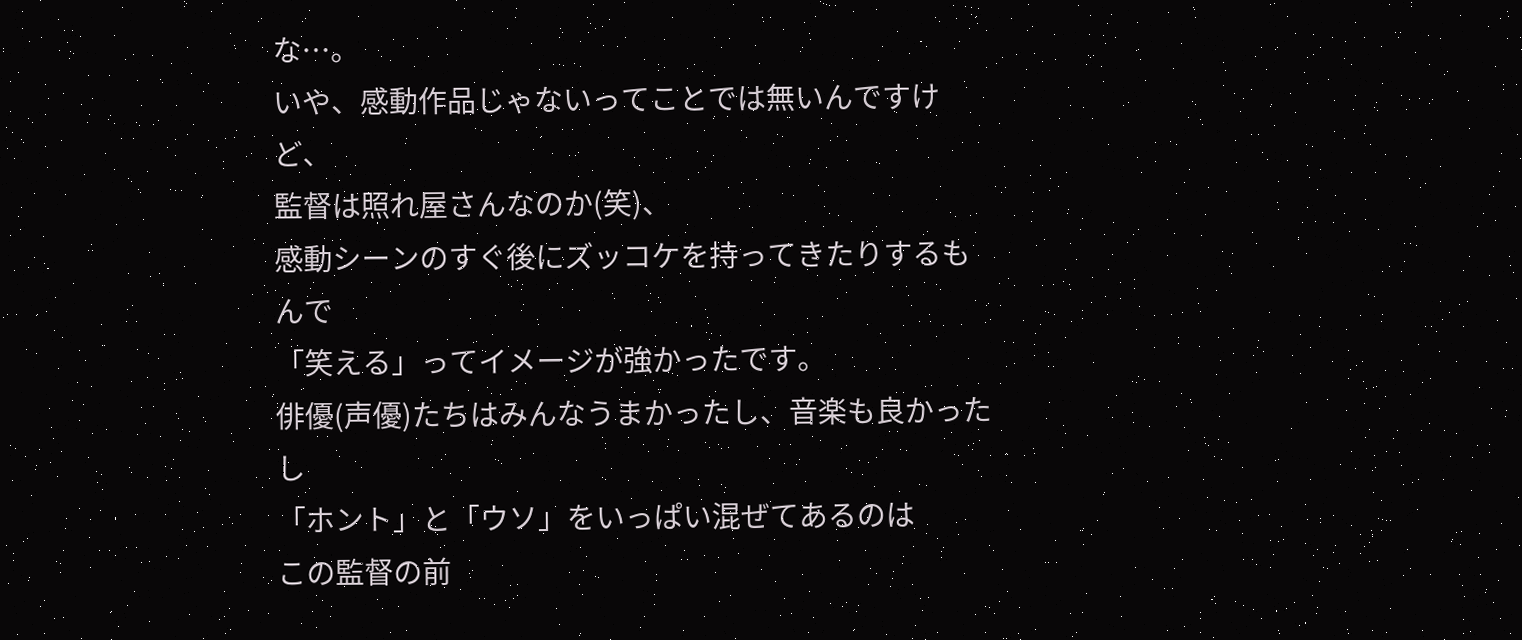な…。
いや、感動作品じゃないってことでは無いんですけど、
監督は照れ屋さんなのか(笑)、
感動シーンのすぐ後にズッコケを持ってきたりするもんで
「笑える」ってイメージが強かったです。
俳優(声優)たちはみんなうまかったし、音楽も良かったし
「ホント」と「ウソ」をいっぱい混ぜてあるのは
この監督の前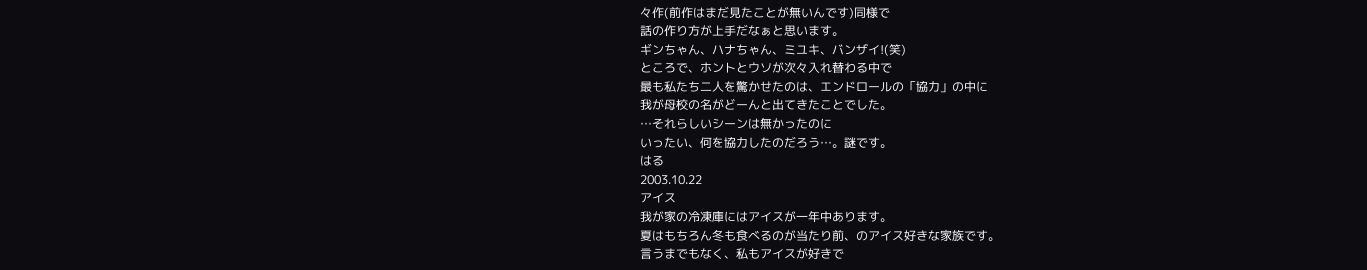々作(前作はまだ見たことが無いんです)同様で
話の作り方が上手だなぁと思います。
ギンちゃん、ハナちゃん、ミユキ、バンザイ!(笑)
ところで、ホントとウソが次々入れ替わる中で
最も私たち二人を驚かせたのは、エンドロールの「協力」の中に
我が母校の名がどーんと出てきたことでした。
…それらしいシーンは無かったのに
いったい、何を協力したのだろう…。謎です。
はる
2003.10.22
アイス
我が家の冷凍庫にはアイスが一年中あります。
夏はもちろん冬も食べるのが当たり前、のアイス好きな家族です。
言うまでもなく、私もアイスが好きで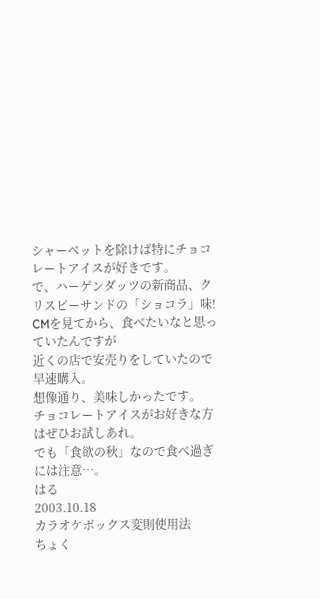シャーベットを除けば特にチョコレートアイスが好きです。
で、ハーゲンダッツの新商品、クリスピーサンドの「ショコラ」味!
CMを見てから、食べたいなと思っていたんですが
近くの店で安売りをしていたので早速購入。
想像通り、美味しかったです。
チョコレートアイスがお好きな方はぜひお試しあれ。
でも「食欲の秋」なので食べ過ぎには注意…。
はる
2003.10.18
カラオケボックス変則使用法
ちょく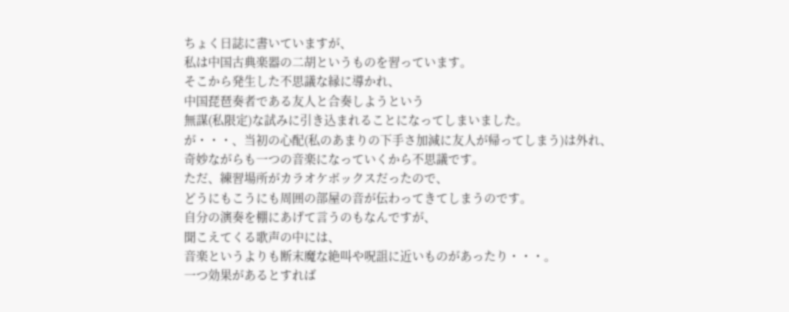ちょく日誌に書いていますが、
私は中国古典楽器の二胡というものを習っています。
そこから発生した不思議な縁に導かれ、
中国琵琶奏者である友人と合奏しようという
無謀(私限定)な試みに引き込まれることになってしまいました。
が・・・、当初の心配(私のあまりの下手さ加減に友人が帰ってしまう)は外れ、
奇妙ながらも一つの音楽になっていくから不思議です。
ただ、練習場所がカラオケボックスだったので、
どうにもこうにも周囲の部屋の音が伝わってきてしまうのです。
自分の演奏を棚にあげて言うのもなんですが、
聞こえてくる歌声の中には、
音楽というよりも断末魔な絶叫や呪詛に近いものがあったり・・・。
一つ効果があるとすれば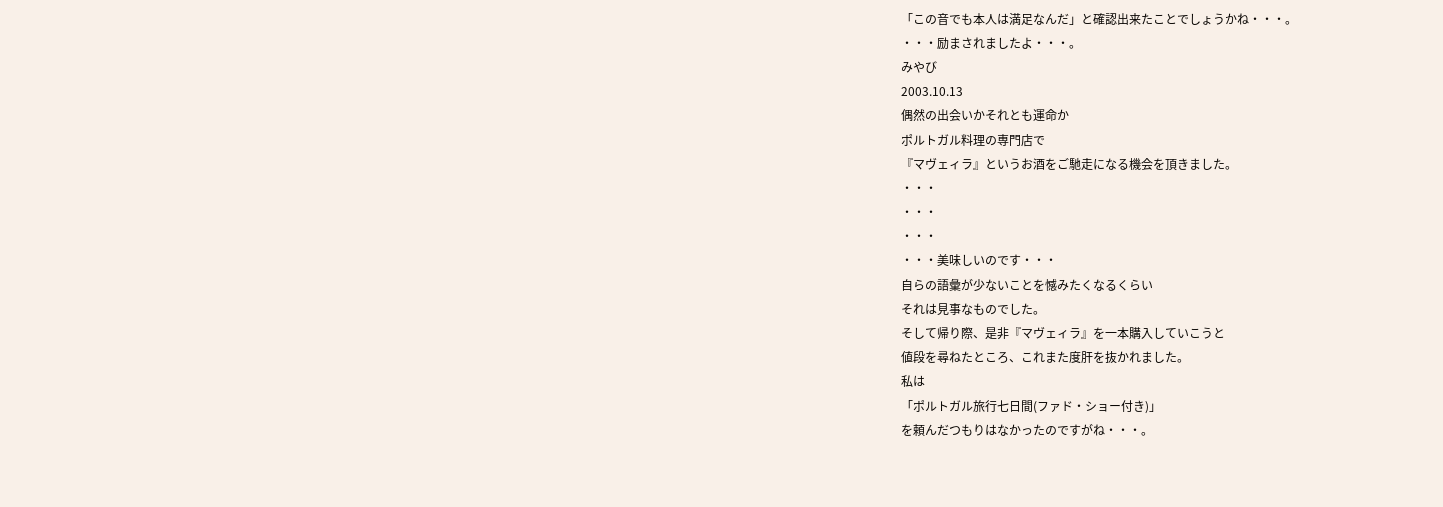「この音でも本人は満足なんだ」と確認出来たことでしょうかね・・・。
・・・励まされましたよ・・・。
みやび
2003.10.13
偶然の出会いかそれとも運命か
ポルトガル料理の専門店で
『マヴェィラ』というお酒をご馳走になる機会を頂きました。
・・・
・・・
・・・
・・・美味しいのです・・・
自らの語彙が少ないことを憾みたくなるくらい
それは見事なものでした。
そして帰り際、是非『マヴェィラ』を一本購入していこうと
値段を尋ねたところ、これまた度肝を抜かれました。
私は
「ポルトガル旅行七日間(ファド・ショー付き)」
を頼んだつもりはなかったのですがね・・・。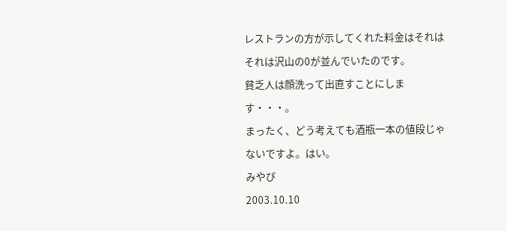レストランの方が示してくれた料金はそれはそれは沢山の0が並んでいたのです。
貧乏人は顔洗って出直すことにします・・・。
まったく、どう考えても酒瓶一本の値段じゃないですよ。はい。
みやび
2003.10.10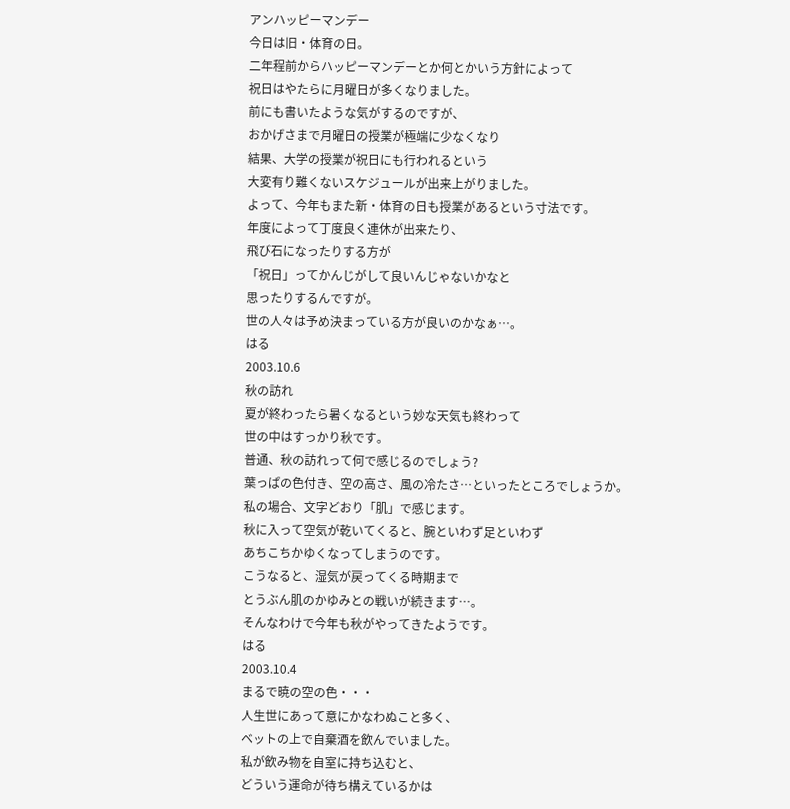アンハッピーマンデー
今日は旧・体育の日。
二年程前からハッピーマンデーとか何とかいう方針によって
祝日はやたらに月曜日が多くなりました。
前にも書いたような気がするのですが、
おかげさまで月曜日の授業が極端に少なくなり
結果、大学の授業が祝日にも行われるという
大変有り難くないスケジュールが出来上がりました。
よって、今年もまた新・体育の日も授業があるという寸法です。
年度によって丁度良く連休が出来たり、
飛び石になったりする方が
「祝日」ってかんじがして良いんじゃないかなと
思ったりするんですが。
世の人々は予め決まっている方が良いのかなぁ…。
はる
2003.10.6
秋の訪れ
夏が終わったら暑くなるという妙な天気も終わって
世の中はすっかり秋です。
普通、秋の訪れって何で感じるのでしょう?
葉っぱの色付き、空の高さ、風の冷たさ…といったところでしょうか。
私の場合、文字どおり「肌」で感じます。
秋に入って空気が乾いてくると、腕といわず足といわず
あちこちかゆくなってしまうのです。
こうなると、湿気が戻ってくる時期まで
とうぶん肌のかゆみとの戦いが続きます…。
そんなわけで今年も秋がやってきたようです。
はる
2003.10.4
まるで暁の空の色・・・
人生世にあって意にかなわぬこと多く、
ベットの上で自棄酒を飲んでいました。
私が飲み物を自室に持ち込むと、
どういう運命が待ち構えているかは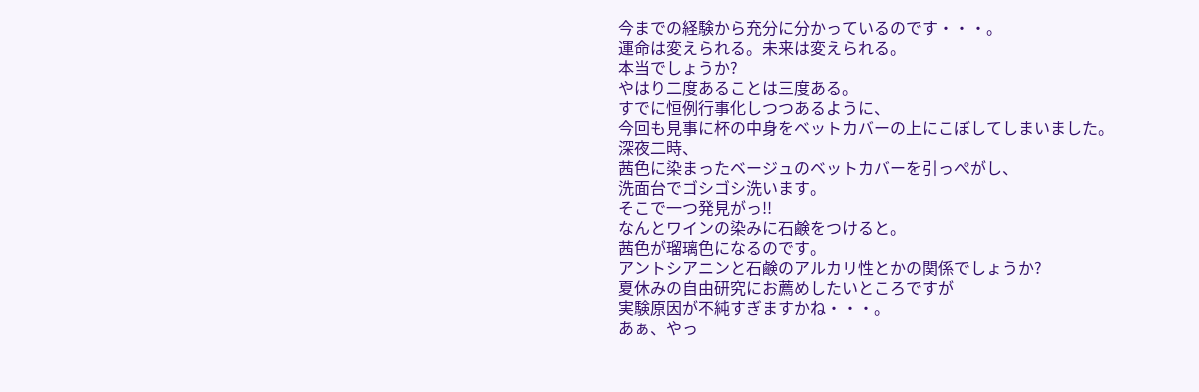今までの経験から充分に分かっているのです・・・。
運命は変えられる。未来は変えられる。
本当でしょうか?
やはり二度あることは三度ある。
すでに恒例行事化しつつあるように、
今回も見事に杯の中身をベットカバーの上にこぼしてしまいました。
深夜二時、
茜色に染まったベージュのベットカバーを引っぺがし、
洗面台でゴシゴシ洗います。
そこで一つ発見がっ!!
なんとワインの染みに石鹸をつけると。
茜色が瑠璃色になるのです。
アントシアニンと石鹸のアルカリ性とかの関係でしょうか?
夏休みの自由研究にお薦めしたいところですが
実験原因が不純すぎますかね・・・。
あぁ、やっ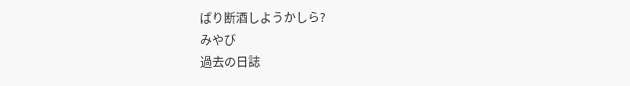ぱり断酒しようかしら?
みやび
過去の日誌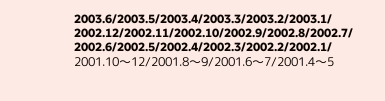2003.6/2003.5/2003.4/2003.3/2003.2/2003.1/
2002.12/2002.11/2002.10/2002.9/2002.8/2002.7/
2002.6/2002.5/2002.4/2002.3/2002.2/2002.1/
2001.10〜12/2001.8〜9/2001.6〜7/2001.4〜5